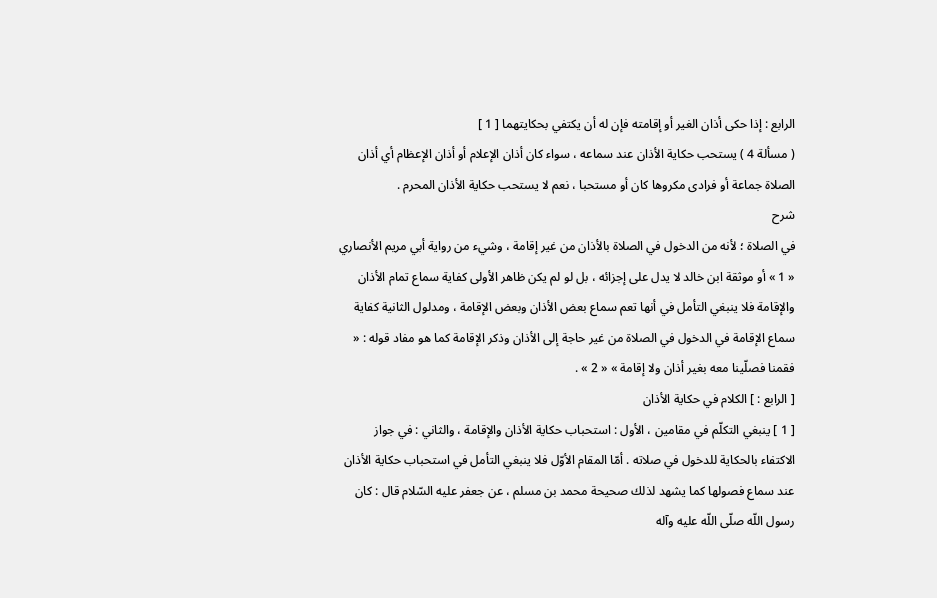الرابع : إذا حكى أذان الغير أو إقامته فإن له أن يكتفي بحكايتهما [ 1 ]
( مسألة 4 ) يستحب حكاية الأذان عند سماعه ، سواء كان أذان الإعلام أو أذان الإعظام أي أذان الصلاة جماعة أو فرادى مكروها كان أو مستحبا ، نعم لا يستحب حكاية الأذان المحرم .
شرح
في الصلاة ؛ لأنه من الدخول في الصلاة بالأذان من غير إقامة ، وشيء من رواية أبي مريم الأنصاري « 1 » أو موثقة ابن خالد لا يدل على إجزائه ، بل لو لم يكن ظاهر الأولى كفاية سماع تمام الأذان والإقامة فلا ينبغي التأمل في أنها تعم سماع بعض الأذان وبعض الإقامة ، ومدلول الثانية كفاية سماع الإقامة في الدخول في الصلاة من غير حاجة إلى الأذان وذكر الإقامة كما هو مفاد قوله : « فقمنا فصلّينا معه بغير أذان ولا إقامة » « 2 » .
[ الرابع : ] الكلام في حكاية الأذان
[ 1 ] ينبغي التكلّم في مقامين ، الأول : استحباب حكاية الأذان والإقامة ، والثاني : في جواز الاكتفاء بالحكاية للدخول في صلاته . أمّا المقام الأوّل فلا ينبغي التأمل في استحباب حكاية الأذان عند سماع فصولها كما يشهد لذلك صحيحة محمد بن مسلم ، عن جعفر عليه السّلام قال : كان رسول اللّه صلّى اللّه عليه وآله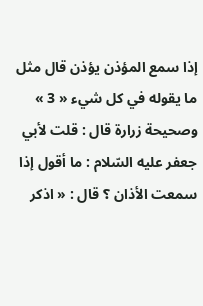إذا سمع المؤذن يؤذن قال مثل ما يقوله في كل شيء « 3 » وصحيحة زرارة قال : قلت لأبي جعفر عليه السّلام : ما أقول إذا سمعت الأذان ؟ قال : « اذكر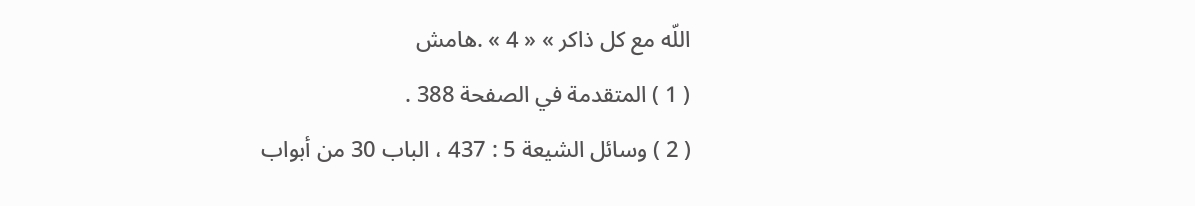اللّه مع كل ذاكر » « 4 » .هامش
( 1 ) المتقدمة في الصفحة 388 .
( 2 ) وسائل الشيعة 5 : 437 ، الباب 30 من أبواب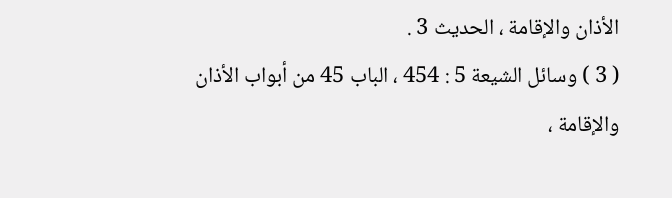الأذان والإقامة ، الحديث 3 .
( 3 ) وسائل الشيعة 5 : 454 ، الباب 45 من أبواب الأذان والإقامة ،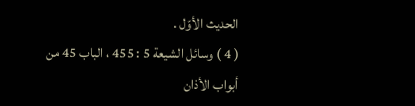الحديث الأوّل .
( 4 ) وسائل الشيعة 5 : 455 ، الباب 45 من أبواب الأذان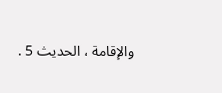والإقامة ، الحديث 5 .